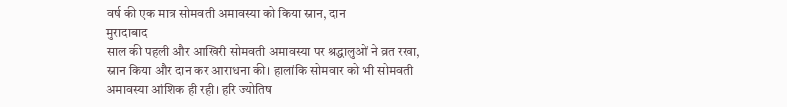वर्ष की एक मात्र सोमवती अमावस्या को किया स्नान, दान
मुरादाबाद
साल की पहली और आखिरी सोमवती अमावस्या पर श्रद्धालुओं ने व्रत रखा, स्नान किया और दान कर आराधना की। हालांकि सोमवार को भी सोमवती अमावस्या आंशिक ही रही। हरि ज्योतिष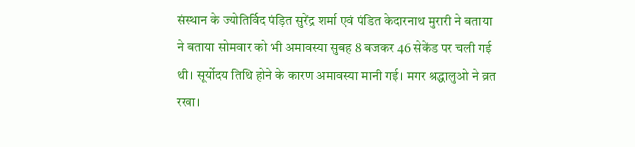संस्थान के ज्योतिर्विद पंड़ित सुरेंद्र शर्मा एवं पंडित केदारनाथ मुरारी ने बताया ने बताया सोमवार को भी अमावस्या सुबह 8 बजकर 46 सेकेंड पर चली गई थी। सूर्योदय तिथि होने के कारण अमावस्या मानी गई। मगर श्रद्धालुओ ने व्रत रखा।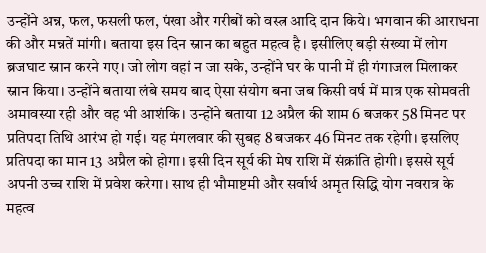उन्होंने अन्न, फल, फसली फल, पंखा और गरीबों को वस्त्र आदि दान किये। भगवान की आराधना की और मन्नतें मांगी। बताया इस दिन स्नान का बहुत महत्व है। इसीलिए बड़ी संख्या में लोग ब्रजघाट स्नान करने गए। जो लोग वहां न जा सके, उन्होंने घर के पानी में ही गंगाजल मिलाकर स्नान किया। उन्होंने बताया लंबे समय बाद ऐसा संयोग बना जब किसी वर्ष में मात्र एक सोमवती अमावस्या रही और वह भी आशंकि। उन्होंने बताया 12 अप्रैल की शाम 6 बजकर 58 मिनट पर प्रतिपदा तिथि आरंभ हो गई। यह मंगलवार की सुबह 8 बजकर 46 मिनट तक रहेगी। इसलिए प्रतिपदा का मान 13 अप्रैल को होगा। इसी दिन सूर्य की मेष राशि में संक्रांति होगी। इससे सूर्य अपनी उच्च राशि में प्रवेश करेगा। साथ ही भौमाष्टमी और सर्वार्थ अमृत सिद्धि योग नवरात्र के महत्व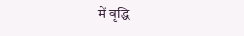में वृद्धि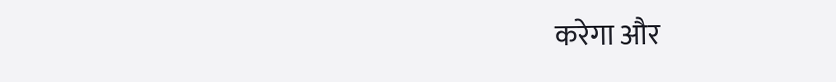करेगा और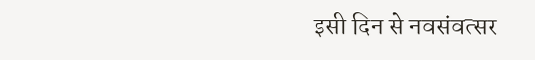इसी दिन से नवसंवत्सर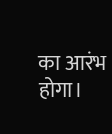का आरंभ होगा।